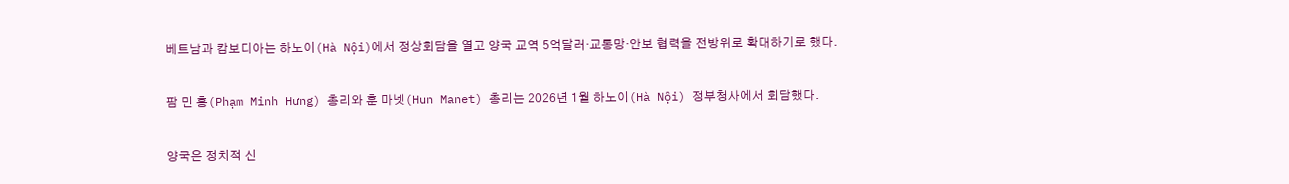베트남과 캄보디아는 하노이(Hà Nội)에서 정상회담을 열고 양국 교역 5억달러·교통망·안보 협력을 전방위로 확대하기로 했다.

팜 민 흥(Phạm Minh Hưng) 총리와 훈 마넷(Hun Manet) 총리는 2026년 1월 하노이(Hà Nội) 정부청사에서 회담했다.

양국은 정치적 신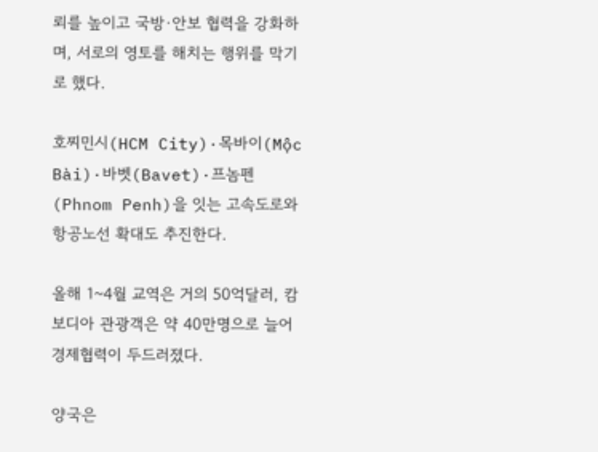뢰를 높이고 국방·안보 협력을 강화하며, 서로의 영토를 해치는 행위를 막기로 했다.

호찌민시(HCM City)·목바이(Mộc Bài)·바벳(Bavet)·프놈펜(Phnom Penh)을 잇는 고속도로와 항공노선 확대도 추진한다.

올해 1~4월 교역은 거의 50억달러, 캄보디아 관광객은 약 40만명으로 늘어 경제협력이 두드러졌다.

양국은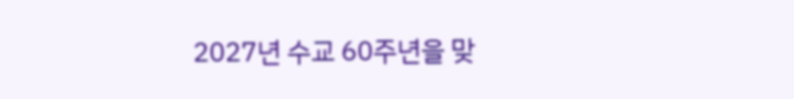2027년 수교 60주년을 맞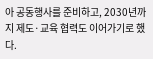아 공동행사를 준비하고, 2030년까지 제도·교육 협력도 이어가기로 했다.